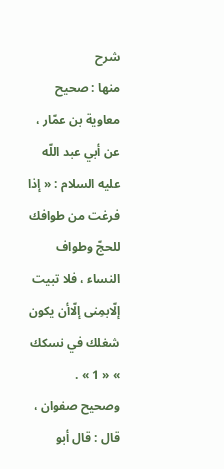شرح
منها : صحيح معاوية بن عمّار ، عن أبي عبد اللّه عليه السلام : « إذا فرغت من طوافك للحجّ وطواف النساء ، فلا تبيت إلّابمِنى إلّاأن يكون شغلك في نسكك » « 1 » .
وصحيح صفوان ، قال : قال أبو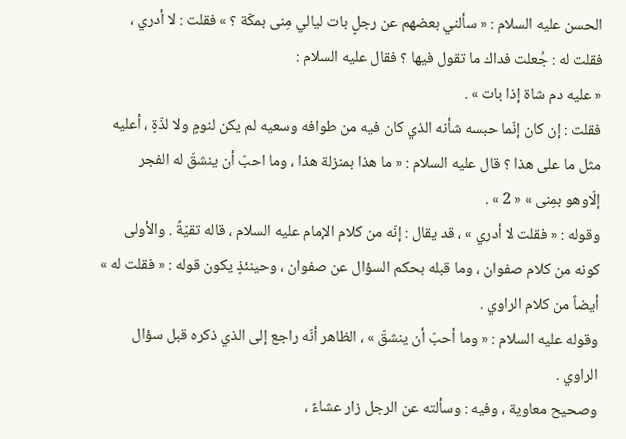الحسن عليه السلام : « سألني بعضهم عن رجلٍ بات ليالي مِنى بمكّة ؟ » فقلت : لا أدري ، فقلت له : جُعلت فداك ما تقول فيها ؟ فقال عليه السلام :
« عليه دم شاة إذا بات » .
فقلت : إن كان إنّما حبسه شأنه الذي كان فيه من طوافه وسعيه لم يكن لنومٍ ولا لذّةٍ ، أعليه مثل ما على هذا ؟ قال عليه السلام : « ما هذا بمنزلة هذا ، وما احبّ أن ينشقّ له الفجر إلّاوهو بمِنى » « 2 » .
وقوله : « فقلت لا أدري » ، قد يقال : إنّه من كلام الإمام عليه السلام ، قاله تقيّةً . والأولى كونه من كلام صفوان ، وما قبله بحكم السؤال عن صفوان ، وحينئذٍ يكون قوله : « فقلت له » أيضاً من كلام الراوي .
وقوله عليه السلام : « وما أحبّ أن ينشقّ » ، الظاهر أنّه راجع إلى الذي ذكره قبل سؤال الراوي .
وصحيح معاوية ، وفيه : وسألته عن الرجل زار عشاءً ،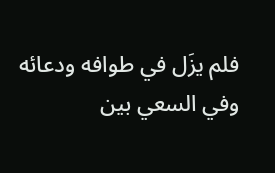فلم يزَل في طوافه ودعائه وفي السعي بين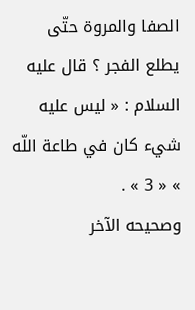الصفا والمروة حتّى يطلع الفجر ؟ قال عليه السلام : « ليس عليه شيء كان في طاعة اللّه » « 3 » .
وصحيحه الآخر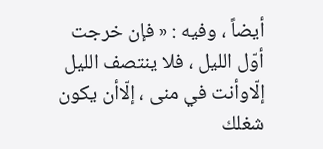أيضاً ، وفيه : « فإن خرجت أوّل الليل ، فلا ينتصف الليل إلّاوأنت في منى ، إلّاأن يكون شغلك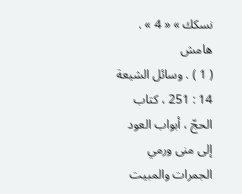نسكك » « 4 » .
هامش
( 1 ) . وسائل الشيعة 14 : 251 ، كتاب الحجّ ، أبواب العود إلى منى ورمي الجمرات والمبيت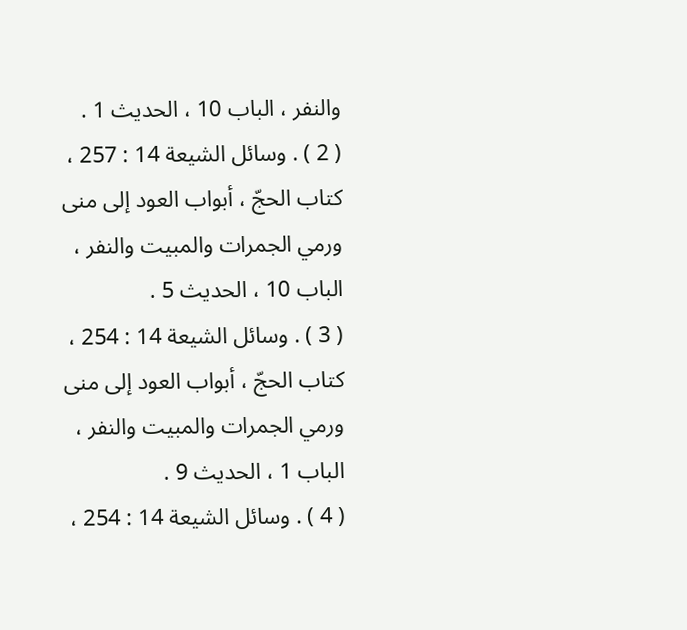والنفر ، الباب 10 ، الحديث 1 .
( 2 ) . وسائل الشيعة 14 : 257 ، كتاب الحجّ ، أبواب العود إلى منى ورمي الجمرات والمبيت والنفر ، الباب 10 ، الحديث 5 .
( 3 ) . وسائل الشيعة 14 : 254 ، كتاب الحجّ ، أبواب العود إلى منى ورمي الجمرات والمبيت والنفر ، الباب 1 ، الحديث 9 .
( 4 ) . وسائل الشيعة 14 : 254 ،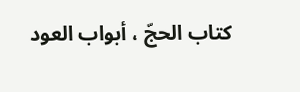كتاب الحجّ ، أبواب العود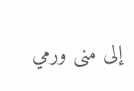إلى منى ورمي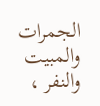الجمرات والمبيت والنفر ،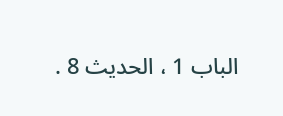الباب 1 ، الحديث 8 .